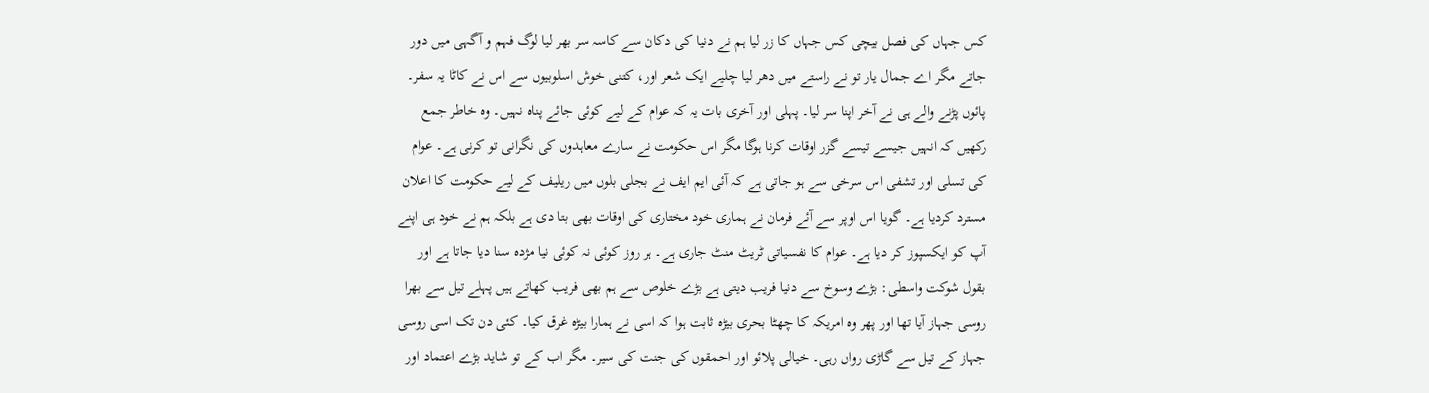کس جہاں کی فصل بیچی کس جہاں کا زر لیا ہم نے دنیا کی دکان سے کاسہ سر بھر لیا لوگ فہم و آگہی میں دور جاتے مگر اے جمال یار تو نے راستے میں دھر لیا چلیے ایک شعر اور، کتنی خوش اسلوبیوں سے اس نے کاٹا یہ سفر۔ پائوں پڑنے والے ہی نے آخر اپنا سر لیا۔ پہلی اور آخری بات یہ کہ عوام کے لیے کوئی جائے پناہ نہیں۔ وہ خاطر جمع رکھیں کہ انہیں جیسے تیسے گزر اوقات کرنا ہوگا مگر اس حکومت نے سارے معاہدوں کی نگرانی تو کرنی ہے۔ عوام کی تسلی اور تشفی اس سرخی سے ہو جاتی ہے کہ آئی ایم ایف نے بجلی بلوں میں ریلیف کے لیے حکومت کا اعلان مسترد کردیا ہے۔ گویا اس اوپر سے آئے فرمان نے ہماری خود مختاری کی اوقات بھی بتا دی ہے بلکہ ہم نے خود ہی اپنے آپ کو ایکسپوز کر دیا ہے۔ عوام کا نفسیاتی ٹریٹ منٹ جاری ہے۔ ہر روز کوئی نہ کوئی نیا مژدہ سنا دیا جاتا ہے اور بقول شوکت واسطی: بڑے وسوخ سے دنیا فریب دیتی ہے بڑے خلوص سے ہم بھی فریب کھاتے ہیں پہلے تیل سے بھرا روسی جہاز آیا تھا اور پھر وہ امریکہ کا چھٹا بحری بیڑہ ثابت ہوا کہ اسی نے ہمارا بیڑہ غرق کیا۔ کئی دن تک اسی روسی جہاز کے تیل سے گاڑی رواں رہی۔ خیالی پلائو اور احمقوں کی جنت کی سیر۔ مگر اب کے تو شاید بڑے اعتماد اور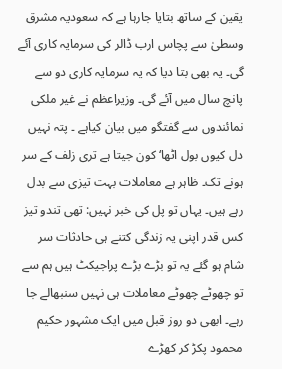یقین کے ساتھ بتایا جارہا ہے کہ سعودیہ مشرق وسطیٰ سے پچاس ارب ڈالر کی سرمایہ کاری آئے گی۔ یہ بھی بتا دیا کہ یہ سرمایہ کاری دو سے پانچ سال میں آئے گی۔ وزیراعظم نے غیر ملکی نمائندوں سے گفتگو میں بیان کیاہے ۔ پتہ نہیں دل کیوں بول اٹھا‘ کون جیتا ہے تری زلف کے سر ہونے تک۔ ظاہر ہے معاملات بہت تیزی سے بدل رہے ہیں۔ یہاں تو پل کی خبر نہیں: تھی تندو تیز کس قدر اپنی یہ زندگی کتنے ہی حادثات سر شام ہو گئے یہ تو بڑے بڑے پراجیکٹ ہیں ہم سے تو چھوٹے چھوٹے معاملات ہی نہیں سنبھالے جا رہے۔ ابھی دو روز قبل میں ایک مشہور حکیم محمود پکڑ کر کھڑے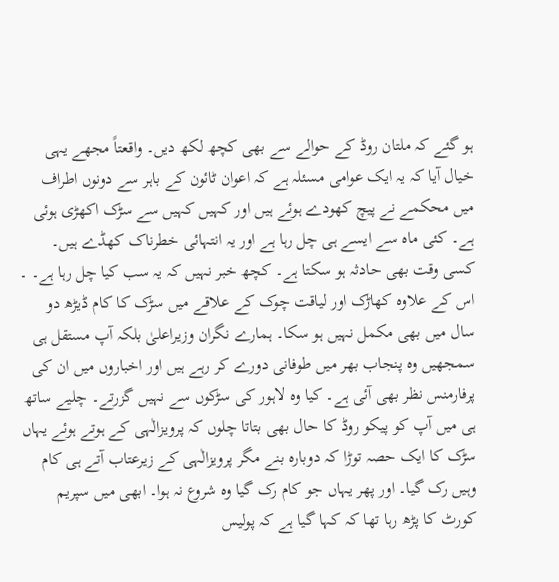ہو گئے کہ ملتان روڈ کے حوالے سے بھی کچھ لکھ دیں۔ واقعتاً مجھے یہی خیال آیا کہ یہ ایک عوامی مسئلہ ہے کہ اعوان ٹائون کے باہر سے دونوں اطراف میں محکمے نے پیچ کھودے ہوئے ہیں اور کہیں کہیں سے سڑک اکھڑی ہوئی ہے۔ کئی ماہ سے ایسے ہی چل رہا ہے اور یہ انتہائی خطرناک کھڈے ہیں۔ کسی وقت بھی حادثہ ہو سکتا ہے۔ کچھ خبر نہیں کہ یہ سب کیا چل رہا ہے۔ ۔ اس کے علاوہ کھاڑک اور لیاقت چوک کے علاقے میں سڑک کا کام ڈیڑھ دو سال میں بھی مکمل نہیں ہو سکا۔ ہمارے نگران وزیراعلیٰ بلکہ آپ مستقل ہی سمجھیں وہ پنجاب بھر میں طوفانی دورے کر رہے ہیں اور اخباروں میں ان کی پرفارمنس نظر بھی آئی ہے۔ کیا وہ لاہور کی سڑکوں سے نہیں گزرتے۔ چلیے ساتھ ہی میں آپ کو پیکو روڈ کا حال بھی بتاتا چلوں کہ پرویزالٰہی کے ہوتے ہوئے یہاں سڑک کا ایک حصہ توڑا کہ دوبارہ بنے مگر پرویزالٰہی کے زیرعتاب آتے ہی کام وہیں رک گیا۔ اور پھر یہاں جو کام رک گیا وہ شروع نہ ہوا۔ ابھی میں سپریم کورٹ کا پڑھ رہا تھا کہ کہا گیا ہے کہ پولیس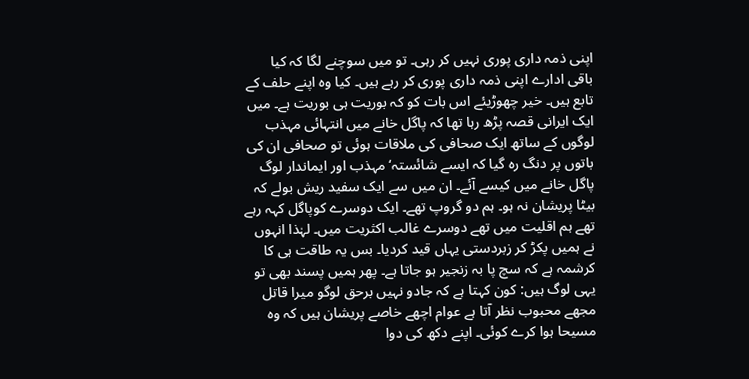اپنی ذمہ داری پوری نہیں کر رہی۔ تو میں سوچنے لگا کہ کیا باقی ادارے اپنی ذمہ داری پوری کر رہے ہیں۔ کیا وہ اپنے حلف کے تابع ہیں۔ خیر چھوڑیئے اس بات کو کہ بوریت ہی بوریت ہے۔ میں ایک ایرانی قصہ پڑھ رہا تھا کہ پاگل خانے میں انتہائی مہذب لوگوں کے ساتھ ایک صحافی کی ملاقات ہوئی تو صحافی ان کی باتوں پر دنگ رہ گیا کہ ایسے شائستہ‘ مہذب اور ایماندار لوگ پاگل خانے میں کیسے آئے۔ ان میں سے ایک سفید ریش بولے کہ بیٹا پریشان نہ ہو۔ ہم دو گروپ تھے۔ ایک دوسرے کوپاگل کہہ رہے تھے ہم اقلیت میں تھے دوسرے غالب اکثریت میں۔ لہٰذا انہوں نے ہمیں پکڑ کر زبردستی یہاں قید کردیا۔ بس یہ طاقت ہی کا کرشمہ ہے کہ سچ پا بہ زنجیر ہو جاتا ہے۔ پھر ہمیں پسند بھی تو یہی لوگ ہیں: کون کہتا ہے کہ جادو نہیں برحق لوگو میرا قاتل مجھے محبوب نظر آتا ہے عوام اچھے خاصے پریشان ہیں کہ وہ مسیحا ہوا کرے کوئی۔ اپنے دکھ کی دوا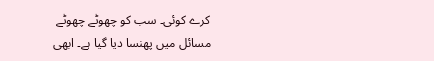کرے کوئی۔ سب کو چھوٹے چھوٹے مسائل میں پھنسا دیا گیا ہے۔ ابھی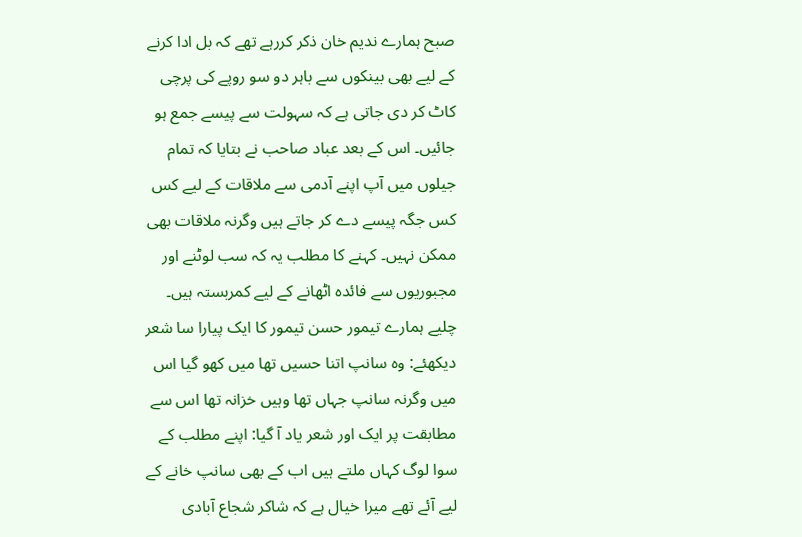صبح ہمارے ندیم خان ذکر کررہے تھے کہ بل ادا کرنے کے لیے بھی بینکوں سے باہر دو سو روپے کی پرچی کاٹ کر دی جاتی ہے کہ سہولت سے پیسے جمع ہو جائیں۔ اس کے بعد عباد صاحب نے بتایا کہ تمام جیلوں میں آپ اپنے آدمی سے ملاقات کے لیے کس کس جگہ پیسے دے کر جاتے ہیں وگرنہ ملاقات بھی ممکن نہیں۔ کہنے کا مطلب یہ کہ سب لوٹنے اور مجبوریوں سے فائدہ اٹھانے کے لیے کمربستہ ہیں۔ چلیے ہمارے تیمور حسن تیمور کا ایک پیارا سا شعر دیکھئے: وہ سانپ اتنا حسیں تھا میں کھو گیا اس میں وگرنہ سانپ جہاں تھا وہیں خزانہ تھا اس سے مطابقت پر ایک اور شعر یاد آ گیا: اپنے مطلب کے سوا لوگ کہاں ملتے ہیں اب کے بھی سانپ خانے کے لیے آئے تھے میرا خیال ہے کہ شاکر شجاع آبادی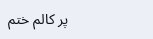پر کالم ختم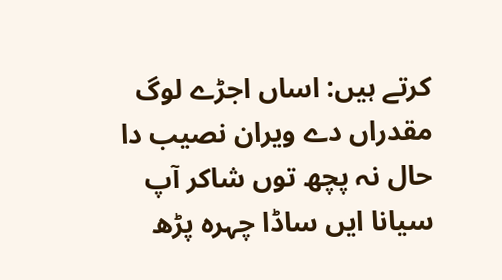کرتے ہیں: اساں اجڑے لوگ مقدراں دے ویران نصیب دا حال نہ پچھ توں شاکر آپ سیانا ایں ساڈا چہرہ پڑھ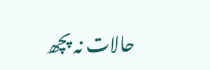حالات نہ پچھ